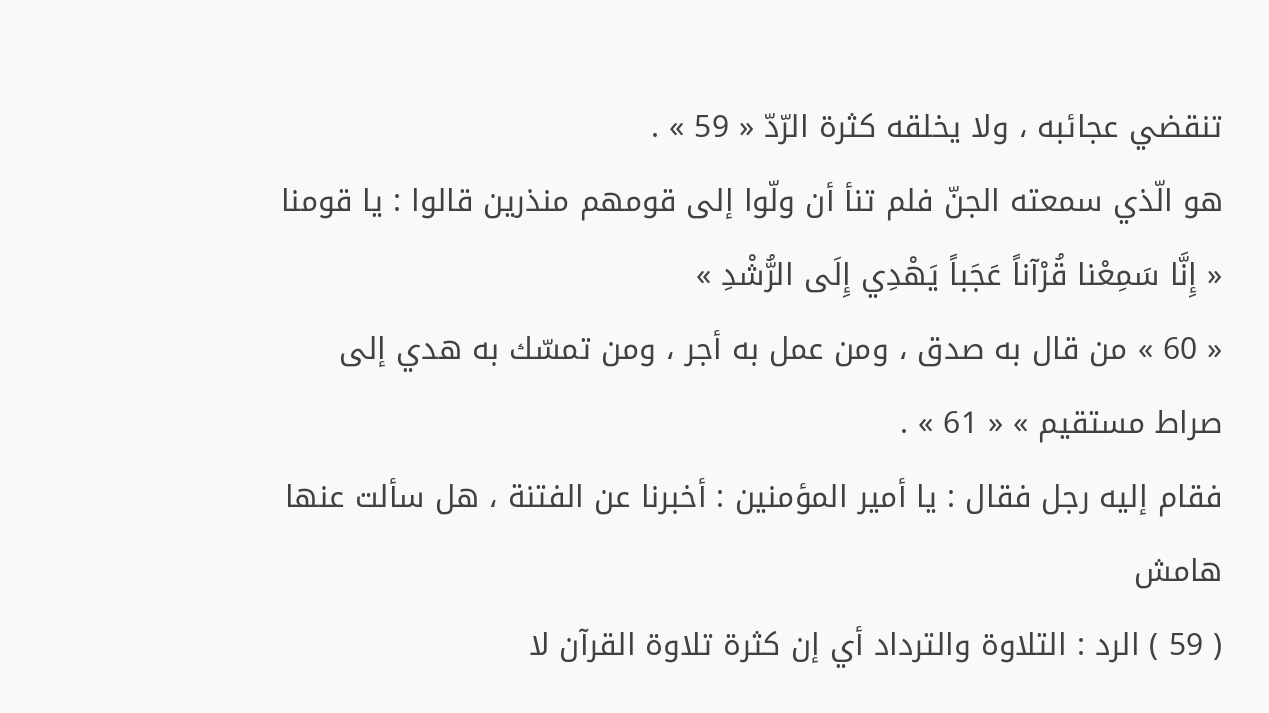تنقضي عجائبه ، ولا يخلقه كثرة الرّدّ « 59 » .
هو الّذي سمعته الجنّ فلم تنأ أن ولّوا إلى قومهم منذرين قالوا : يا قومنا
« إِنَّا سَمِعْنا قُرْآناً عَجَباً يَهْدِي إِلَى الرُّشْدِ »
« 60 » من قال به صدق ، ومن عمل به أجر ، ومن تمسّك به هدي إلى صراط مستقيم » « 61 » .
فقام إليه رجل فقال : يا أمير المؤمنين : أخبرنا عن الفتنة ، هل سألت عنها
هامش
( 59 ) الرد : التلاوة والترداد أي إن كثرة تلاوة القرآن لا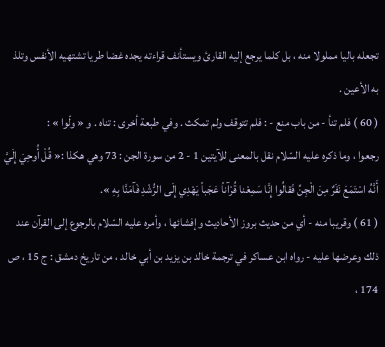تجعله باليا مملولا منه ، بل كلما يرجع إليه القارئ ويستأنف قراءته يجده غضا طريا تشتهيه الأنفس وتلذ به الأعين .
( 60 ) فلم تنأ - من باب منع - : فلم تتوقف ولم تمكث . وفي طبعة أخرى : تناه . و « ولّوا » :
رجعوا ، وما ذكره عليه السّلام نقل بالمعنى للآيتين 1 - 2 من سورة الجن : 73 وهي هكذا :« قُلْ أُوحِيَ إِلَيَّ أَنَّهُ اسْتَمَعَ نَفَرٌ مِنَ الْجِنِّ فَقالُوا إِنَّا سَمِعْنا قُرْآناً عَجَباً يَهْدِي إِلَى الرُّشْدِ فَآمَنَّا بِهِ ».
( 61 ) وقريبا منه - أي من حديث بروز الأحاديث وإفشائها ، وأمره عليه السّلام بالرجوع إلى القرآن عند ذلك وعرضها عليه - رواه ابن عساكر في ترجمة خالد بن يزيد بن أبي خالد ، من تاريخ دمشق : ج 15 ، ص 174 ،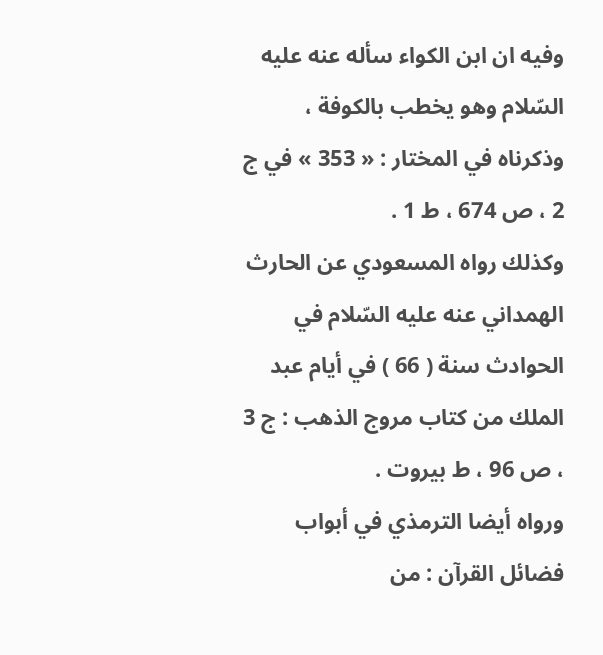وفيه ان ابن الكواء سأله عنه عليه السّلام وهو يخطب بالكوفة ، وذكرناه في المختار : « 353 » في ج 2 ، ص 674 ، ط 1 .
وكذلك رواه المسعودي عن الحارث الهمداني عنه عليه السّلام في الحوادث سنة ( 66 ) في أيام عبد الملك من كتاب مروج الذهب : ج 3 ، ص 96 ، ط بيروت .
ورواه أيضا الترمذي في أبواب فضائل القرآن : من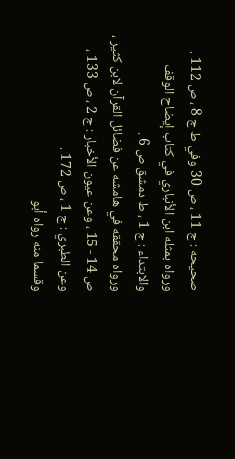صحيحه : ج 11 ، ص 30 وفي ط ج 8 ، ص 112 .
ورواه بمثله ابن الأنباري في كتاب إيضاح الوقف والابتداء : ج 1 ، ط دمشق ص 6 .
ورواه محققه في هامشه عن فضائل القرآن لابن كثير ، ص 14 - 15 ، وعن عيون الأخبار : ج 2 ، ص 133 ، وعن الطبري : ج 1 ، ص 172 .
وقسما منه رواه أبو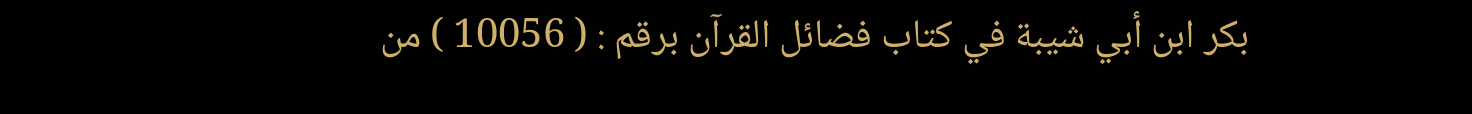بكر ابن أبي شيبة في كتاب فضائل القرآن برقم : ( 10056 ) من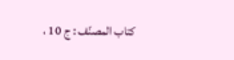كتاب المصنّف : ج 10 ،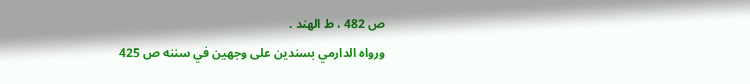ص 482 ، ط الهند .
ورواه الدارمي بسندين على وجهين في سننه ص 425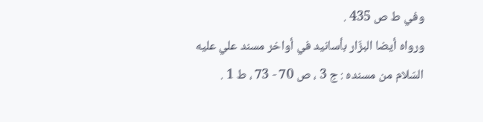وفي ط ص 435 .
ورواه أيضا البزّار بأسانيد في أواخر مسند علي عليه السّلام من مسنده : ج 3 ، ص 70 - 73 ، ط 1 .